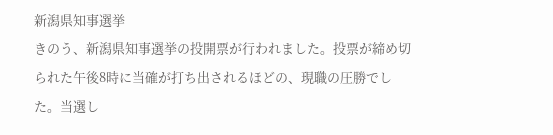新潟県知事選挙
きのう、新潟県知事選挙の投開票が行われました。投票が締め切られた午後8時に当確が打ち出されるほどの、現職の圧勝でした。当選し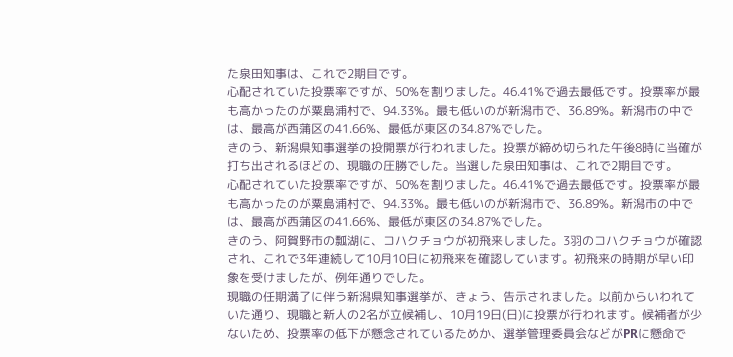た泉田知事は、これで2期目です。
心配されていた投票率ですが、50%を割りました。46.41%で過去最低です。投票率が最も高かったのが粟島浦村で、94.33%。最も低いのが新潟市で、36.89%。新潟市の中では、最高が西蒲区の41.66%、最低が東区の34.87%でした。
きのう、新潟県知事選挙の投開票が行われました。投票が締め切られた午後8時に当確が打ち出されるほどの、現職の圧勝でした。当選した泉田知事は、これで2期目です。
心配されていた投票率ですが、50%を割りました。46.41%で過去最低です。投票率が最も高かったのが粟島浦村で、94.33%。最も低いのが新潟市で、36.89%。新潟市の中では、最高が西蒲区の41.66%、最低が東区の34.87%でした。
きのう、阿賀野市の瓢湖に、コハクチョウが初飛来しました。3羽のコハクチョウが確認され、これで3年連続して10月10日に初飛来を確認しています。初飛来の時期が早い印象を受けましたが、例年通りでした。
現職の任期満了に伴う新潟県知事選挙が、きょう、告示されました。以前からいわれていた通り、現職と新人の2名が立候補し、10月19日(日)に投票が行われます。候補者が少ないため、投票率の低下が懸念されているためか、選挙管理委員会などがPRに懸命で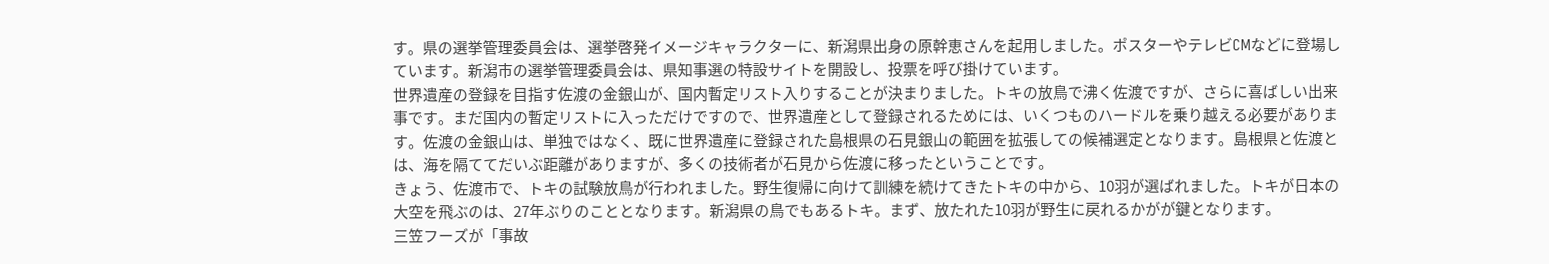す。県の選挙管理委員会は、選挙啓発イメージキャラクターに、新潟県出身の原幹恵さんを起用しました。ポスターやテレビCMなどに登場しています。新潟市の選挙管理委員会は、県知事選の特設サイトを開設し、投票を呼び掛けています。
世界遺産の登録を目指す佐渡の金銀山が、国内暫定リスト入りすることが決まりました。トキの放鳥で沸く佐渡ですが、さらに喜ばしい出来事です。まだ国内の暫定リストに入っただけですので、世界遺産として登録されるためには、いくつものハードルを乗り越える必要があります。佐渡の金銀山は、単独ではなく、既に世界遺産に登録された島根県の石見銀山の範囲を拡張しての候補選定となります。島根県と佐渡とは、海を隔ててだいぶ距離がありますが、多くの技術者が石見から佐渡に移ったということです。
きょう、佐渡市で、トキの試験放鳥が行われました。野生復帰に向けて訓練を続けてきたトキの中から、10羽が選ばれました。トキが日本の大空を飛ぶのは、27年ぶりのこととなります。新潟県の鳥でもあるトキ。まず、放たれた10羽が野生に戻れるかがが鍵となります。
三笠フーズが「事故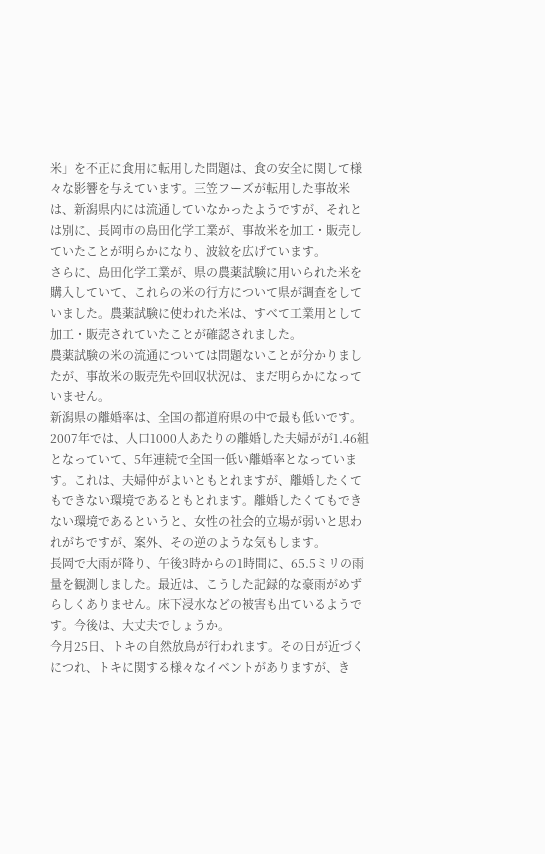米」を不正に食用に転用した問題は、食の安全に関して様々な影響を与えています。三笠フーズが転用した事故米は、新潟県内には流通していなかったようですが、それとは別に、長岡市の島田化学工業が、事故米を加工・販売していたことが明らかになり、波紋を広げています。
さらに、島田化学工業が、県の農薬試験に用いられた米を購入していて、これらの米の行方について県が調査をしていました。農薬試験に使われた米は、すべて工業用として加工・販売されていたことが確認されました。
農薬試験の米の流通については問題ないことが分かりましたが、事故米の販売先や回収状況は、まだ明らかになっていません。
新潟県の離婚率は、全国の都道府県の中で最も低いです。2007年では、人口1000人あたりの離婚した夫婦がが1.46組となっていて、5年連続で全国一低い離婚率となっています。これは、夫婦仲がよいともとれますが、離婚したくてもできない環境であるともとれます。離婚したくてもできない環境であるというと、女性の社会的立場が弱いと思われがちですが、案外、その逆のような気もします。
長岡で大雨が降り、午後3時からの1時間に、65.5ミリの雨量を観測しました。最近は、こうした記録的な豪雨がめずらしくありません。床下浸水などの被害も出ているようです。今後は、大丈夫でしょうか。
今月25日、トキの自然放鳥が行われます。その日が近づくにつれ、トキに関する様々なイベントがありますが、き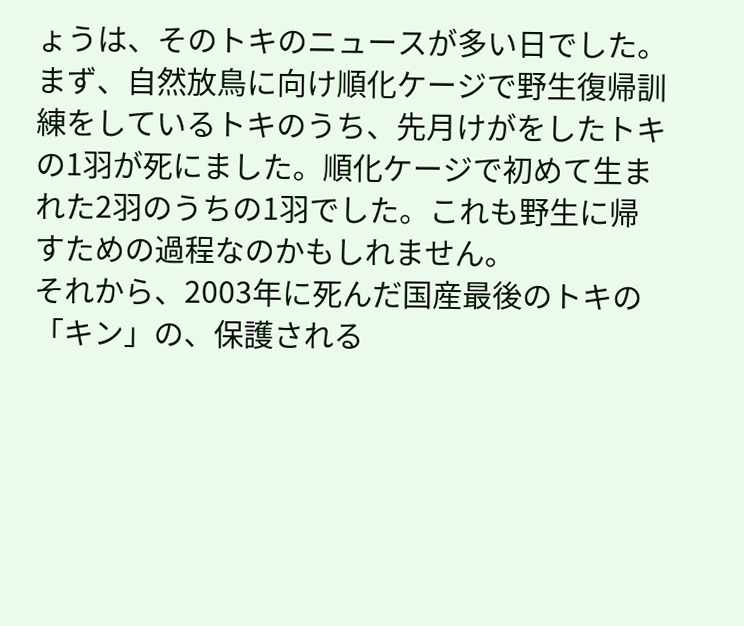ょうは、そのトキのニュースが多い日でした。
まず、自然放鳥に向け順化ケージで野生復帰訓練をしているトキのうち、先月けがをしたトキの1羽が死にました。順化ケージで初めて生まれた2羽のうちの1羽でした。これも野生に帰すための過程なのかもしれません。
それから、2003年に死んだ国産最後のトキの「キン」の、保護される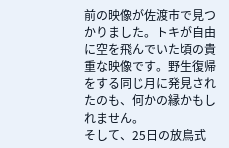前の映像が佐渡市で見つかりました。トキが自由に空を飛んでいた頃の貴重な映像です。野生復帰をする同じ月に発見されたのも、何かの縁かもしれません。
そして、25日の放鳥式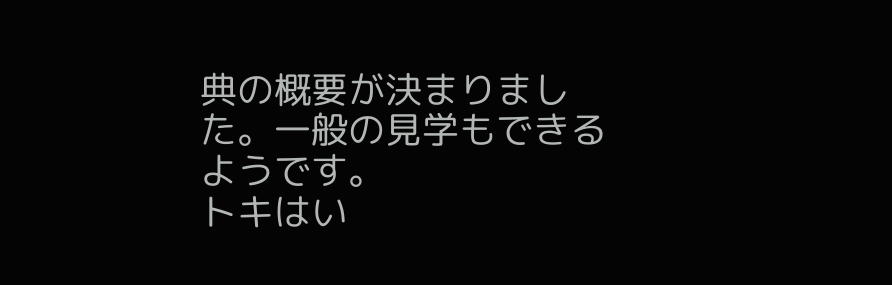典の概要が決まりました。一般の見学もできるようです。
トキはい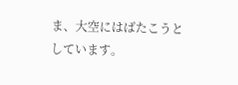ま、大空にはばたこうとしています。